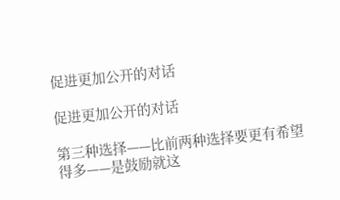促进更加公开的对话

促进更加公开的对话

第三种选择——比前两种选择要更有希望得多——是鼓励就这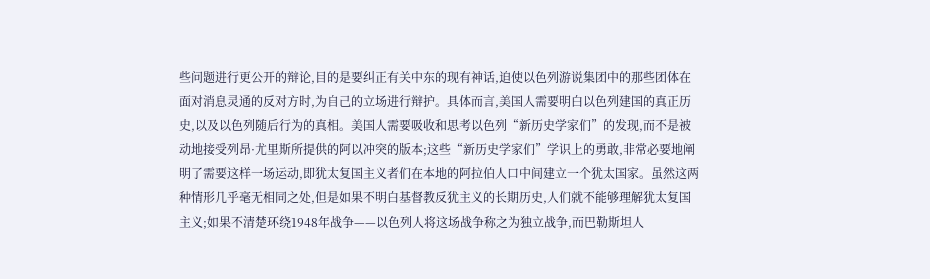些问题进行更公开的辩论,目的是要纠正有关中东的现有神话,迫使以色列游说集团中的那些团体在面对消息灵通的反对方时,为自己的立场进行辩护。具体而言,美国人需要明白以色列建国的真正历史,以及以色列随后行为的真相。美国人需要吸收和思考以色列“新历史学家们”的发现,而不是被动地接受列昂·尤里斯所提供的阿以冲突的版本;这些“新历史学家们”学识上的勇敢,非常必要地阐明了需要这样一场运动,即犹太复国主义者们在本地的阿拉伯人口中间建立一个犹太国家。虽然这两种情形几乎毫无相同之处,但是如果不明白基督教反犹主义的长期历史,人们就不能够理解犹太复国主义;如果不清楚环绕1948年战争——以色列人将这场战争称之为独立战争,而巴勒斯坦人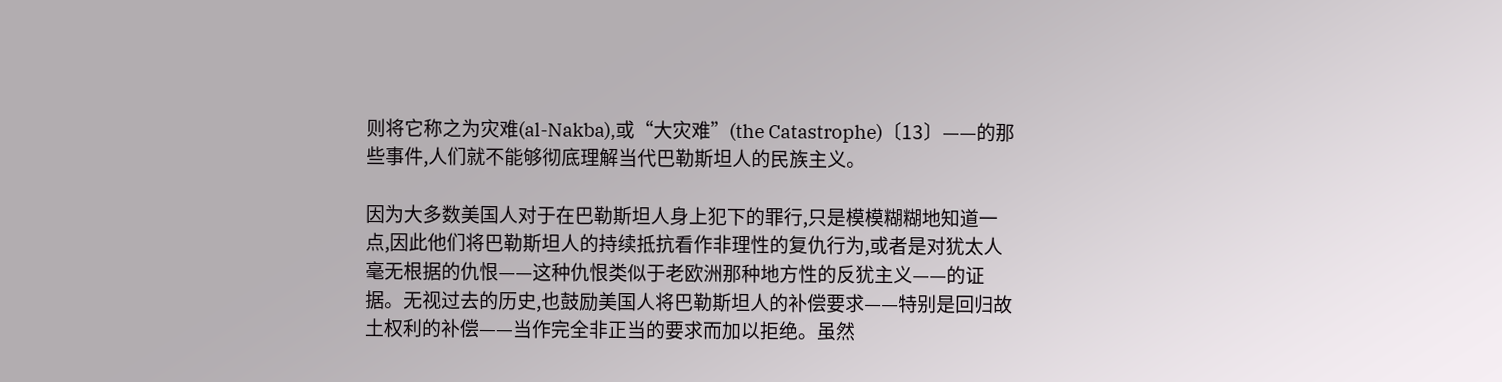则将它称之为灾难(al-Nakba),或“大灾难”(the Catastrophe)〔13〕——的那些事件,人们就不能够彻底理解当代巴勒斯坦人的民族主义。

因为大多数美国人对于在巴勒斯坦人身上犯下的罪行,只是模模糊糊地知道一点,因此他们将巴勒斯坦人的持续抵抗看作非理性的复仇行为,或者是对犹太人毫无根据的仇恨——这种仇恨类似于老欧洲那种地方性的反犹主义——的证据。无视过去的历史,也鼓励美国人将巴勒斯坦人的补偿要求——特别是回归故土权利的补偿——当作完全非正当的要求而加以拒绝。虽然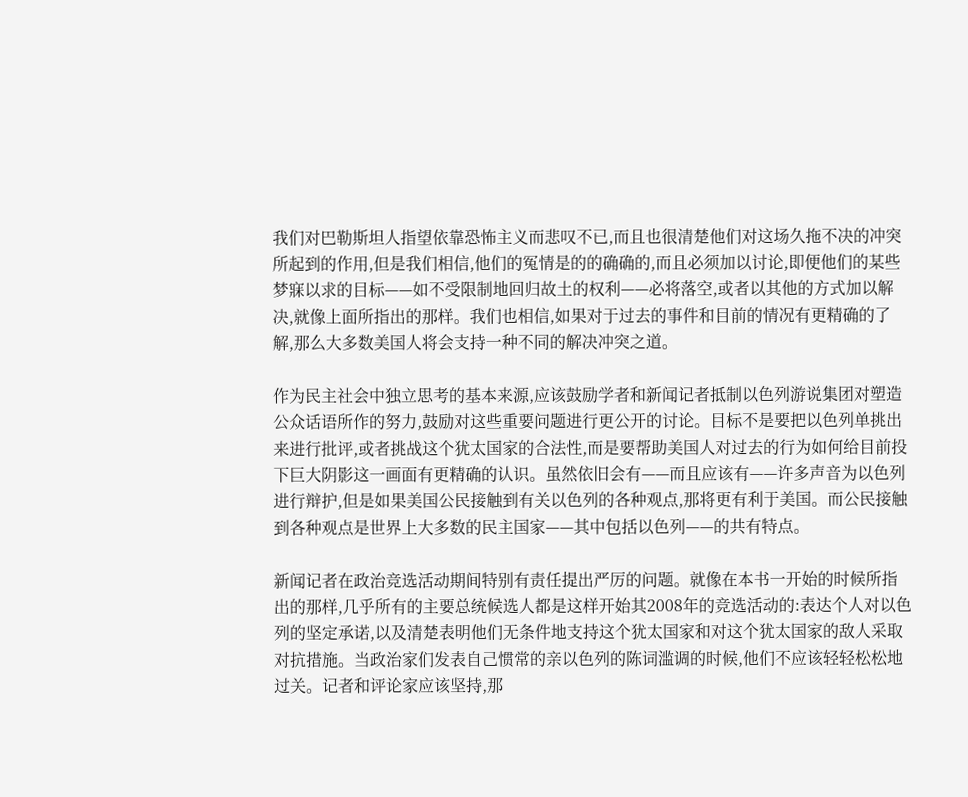我们对巴勒斯坦人指望依靠恐怖主义而悲叹不已,而且也很清楚他们对这场久拖不决的冲突所起到的作用,但是我们相信,他们的冤情是的的确确的,而且必须加以讨论,即便他们的某些梦寐以求的目标——如不受限制地回归故土的权利——必将落空,或者以其他的方式加以解决,就像上面所指出的那样。我们也相信,如果对于过去的事件和目前的情况有更精确的了解,那么大多数美国人将会支持一种不同的解决冲突之道。

作为民主社会中独立思考的基本来源,应该鼓励学者和新闻记者抵制以色列游说集团对塑造公众话语所作的努力,鼓励对这些重要问题进行更公开的讨论。目标不是要把以色列单挑出来进行批评,或者挑战这个犹太国家的合法性,而是要帮助美国人对过去的行为如何给目前投下巨大阴影这一画面有更精确的认识。虽然依旧会有——而且应该有——许多声音为以色列进行辩护,但是如果美国公民接触到有关以色列的各种观点,那将更有利于美国。而公民接触到各种观点是世界上大多数的民主国家——其中包括以色列——的共有特点。

新闻记者在政治竞选活动期间特别有责任提出严厉的问题。就像在本书一开始的时候所指出的那样,几乎所有的主要总统候选人都是这样开始其2008年的竞选活动的:表达个人对以色列的坚定承诺,以及清楚表明他们无条件地支持这个犹太国家和对这个犹太国家的敌人采取对抗措施。当政治家们发表自己惯常的亲以色列的陈词滥调的时候,他们不应该轻轻松松地过关。记者和评论家应该坚持,那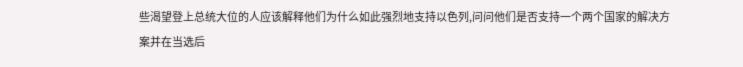些渴望登上总统大位的人应该解释他们为什么如此强烈地支持以色列,问问他们是否支持一个两个国家的解决方案并在当选后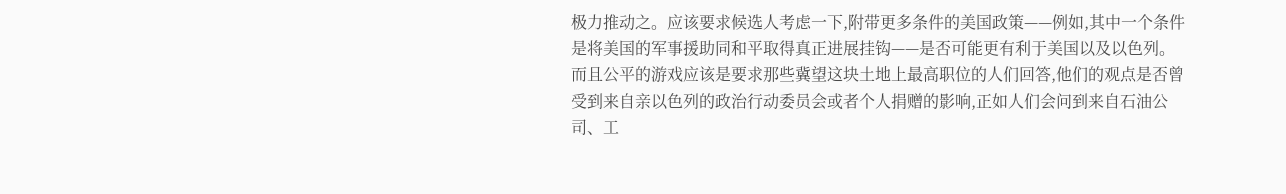极力推动之。应该要求候选人考虑一下,附带更多条件的美国政策——例如,其中一个条件是将美国的军事援助同和平取得真正进展挂钩——是否可能更有利于美国以及以色列。而且公平的游戏应该是要求那些冀望这块土地上最高职位的人们回答,他们的观点是否曾受到来自亲以色列的政治行动委员会或者个人捐赠的影响,正如人们会问到来自石油公司、工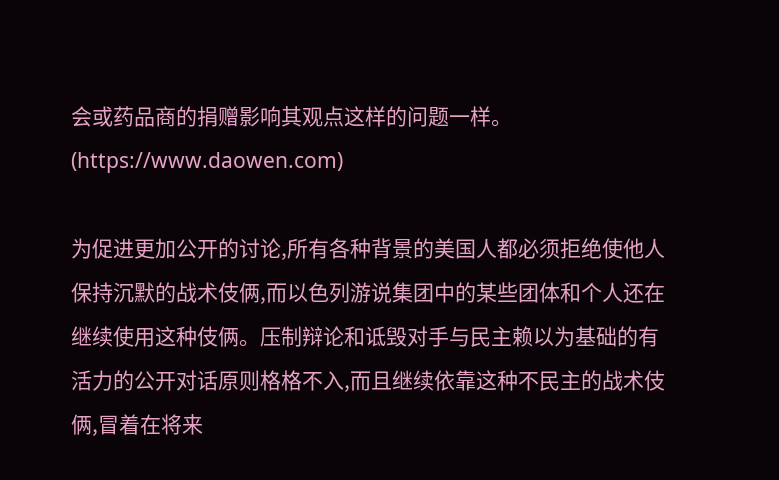会或药品商的捐赠影响其观点这样的问题一样。(https://www.daowen.com)

为促进更加公开的讨论,所有各种背景的美国人都必须拒绝使他人保持沉默的战术伎俩,而以色列游说集团中的某些团体和个人还在继续使用这种伎俩。压制辩论和诋毁对手与民主赖以为基础的有活力的公开对话原则格格不入,而且继续依靠这种不民主的战术伎俩,冒着在将来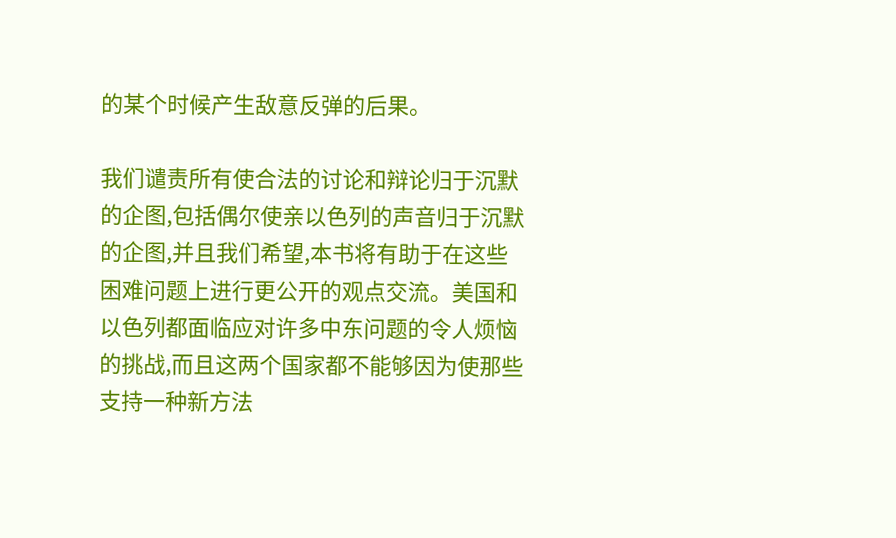的某个时候产生敌意反弹的后果。

我们谴责所有使合法的讨论和辩论归于沉默的企图,包括偶尔使亲以色列的声音归于沉默的企图,并且我们希望,本书将有助于在这些困难问题上进行更公开的观点交流。美国和以色列都面临应对许多中东问题的令人烦恼的挑战,而且这两个国家都不能够因为使那些支持一种新方法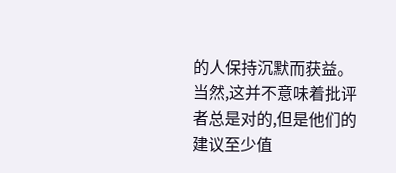的人保持沉默而获益。当然,这并不意味着批评者总是对的,但是他们的建议至少值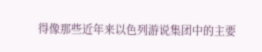得像那些近年来以色列游说集团中的主要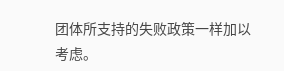团体所支持的失败政策一样加以考虑。